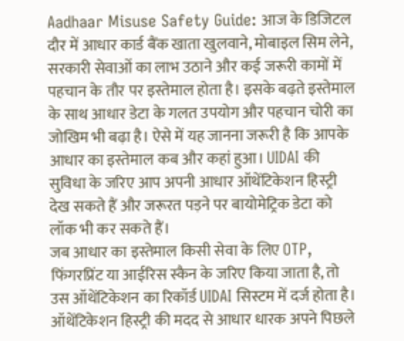Aadhaar Misuse Safety Guide: आज के डिजिटल दौर में आधार कार्ड बैंक खाता खुलवाने, मोबाइल सिम लेने, सरकारी सेवाओं का लाभ उठाने और कई जरूरी कामों में पहचान के तौर पर इस्तेमाल होता है। इसके बढ़ते इस्तेमाल के साथ आधार डेटा के गलत उपयोग और पहचान चोरी का जोखिम भी बढ़ा है। ऐसे में यह जानना जरूरी है कि आपके आधार का इस्तेमाल कब और कहां हुआ। UIDAI की सुविधा के जरिए आप अपनी आधार ऑथेंटिकेशन हिस्ट्री देख सकते हैं और जरूरत पड़ने पर बायोमेट्रिक डेटा को लॉक भी कर सकते हैं।
जब आधार का इस्तेमाल किसी सेवा के लिए OTP, फिंगरप्रिंट या आईरिस स्कैन के जरिए किया जाता है, तो उस ऑथेंटिकेशन का रिकॉर्ड UIDAI सिस्टम में दर्ज होता है। ऑथेंटिकेशन हिस्ट्री की मदद से आधार धारक अपने पिछले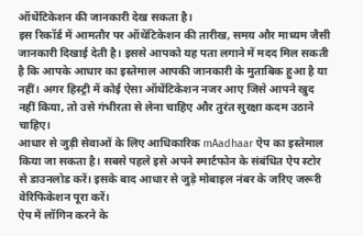ऑथेंटिकेशन की जानकारी देख सकता है।
इस रिकॉर्ड में आमतौर पर ऑथेंटिकेशन की तारीख, समय और माध्यम जैसी जानकारी दिखाई देती है। इससे आपको यह पता लगाने में मदद मिल सकती है कि आपके आधार का इस्तेमाल आपकी जानकारी के मुताबिक हुआ है या नहीं। अगर हिस्ट्री में कोई ऐसा ऑथेंटिकेशन नजर आए जिसे आपने खुद नहीं किया, तो उसे गंभीरता से लेना चाहिए और तुरंत सुरक्षा कदम उठाने चाहिए।
आधार से जुड़ी सेवाओं के लिए आधिकारिक mAadhaar ऐप का इस्तेमाल किया जा सकता है। सबसे पहले इसे अपने स्मार्टफोन के संबंधित ऐप स्टोर से डाउनलोड करें। इसके बाद आधार से जुड़े मोबाइल नंबर के जरिए जरूरी वेरिफिकेशन पूरा करें।
ऐप में लॉगिन करने के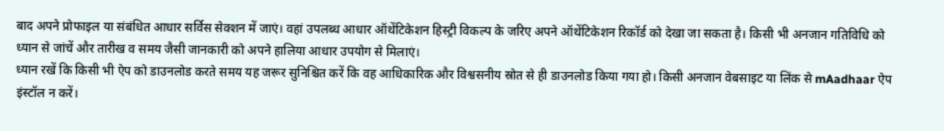बाद अपने प्रोफाइल या संबंधित आधार सर्विस सेक्शन में जाएं। वहां उपलब्ध आधार ऑथेंटिकेशन हिस्ट्री विकल्प के जरिए अपने ऑथेंटिकेशन रिकॉर्ड को देखा जा सकता है। किसी भी अनजान गतिविधि को ध्यान से जांचें और तारीख व समय जैसी जानकारी को अपने हालिया आधार उपयोग से मिलाएं।
ध्यान रखें कि किसी भी ऐप को डाउनलोड करते समय यह जरूर सुनिश्चित करें कि वह आधिकारिक और विश्वसनीय स्रोत से ही डाउनलोड किया गया हो। किसी अनजान वेबसाइट या लिंक से mAadhaar ऐप इंस्टॉल न करें।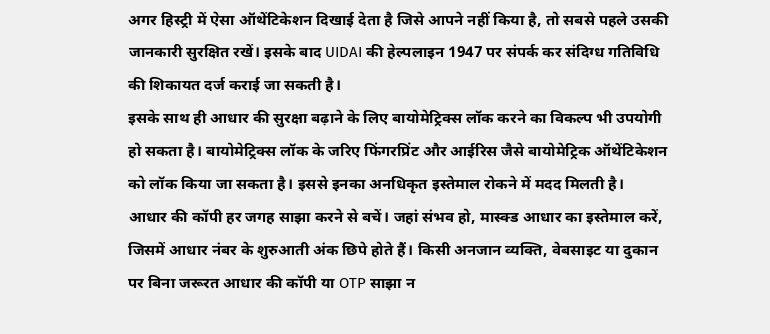अगर हिस्ट्री में ऐसा ऑथेंटिकेशन दिखाई देता है जिसे आपने नहीं किया है, तो सबसे पहले उसकी जानकारी सुरक्षित रखें। इसके बाद UIDAI की हेल्पलाइन 1947 पर संपर्क कर संदिग्ध गतिविधि की शिकायत दर्ज कराई जा सकती है।
इसके साथ ही आधार की सुरक्षा बढ़ाने के लिए बायोमेट्रिक्स लॉक करने का विकल्प भी उपयोगी हो सकता है। बायोमेट्रिक्स लॉक के जरिए फिंगरप्रिंट और आईरिस जैसे बायोमेट्रिक ऑथेंटिकेशन को लॉक किया जा सकता है। इससे इनका अनधिकृत इस्तेमाल रोकने में मदद मिलती है।
आधार की कॉपी हर जगह साझा करने से बचें। जहां संभव हो, मास्क्ड आधार का इस्तेमाल करें, जिसमें आधार नंबर के शुरुआती अंक छिपे होते हैं। किसी अनजान व्यक्ति, वेबसाइट या दुकान पर बिना जरूरत आधार की कॉपी या OTP साझा न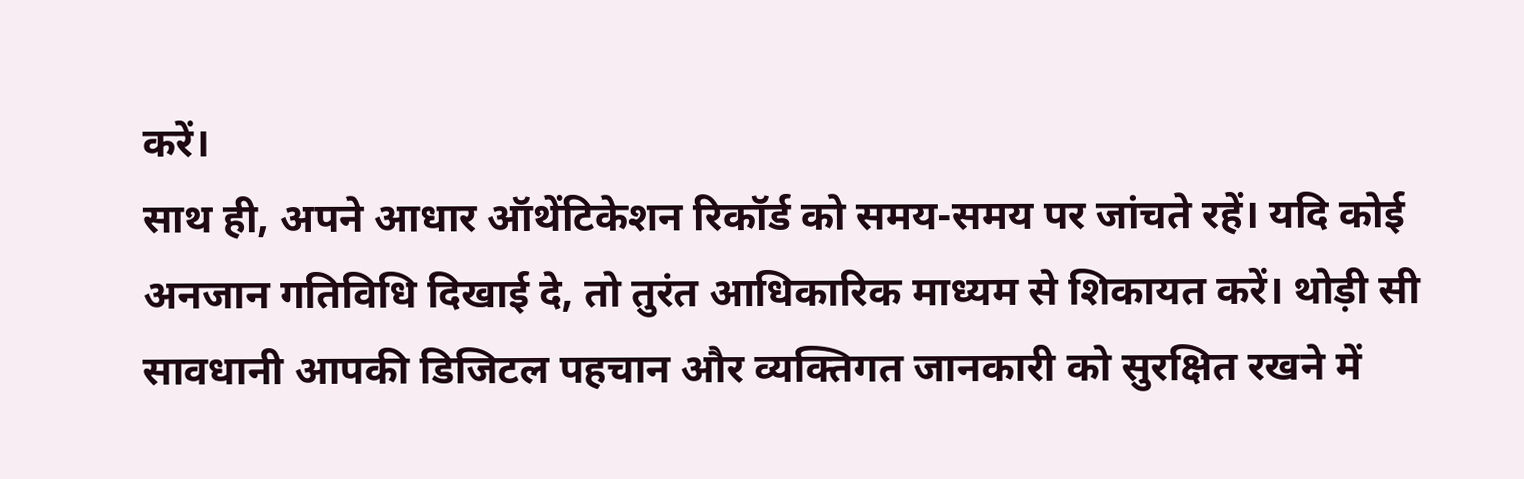करें।
साथ ही, अपने आधार ऑथेंटिकेशन रिकॉर्ड को समय-समय पर जांचते रहें। यदि कोई अनजान गतिविधि दिखाई दे, तो तुरंत आधिकारिक माध्यम से शिकायत करें। थोड़ी सी सावधानी आपकी डिजिटल पहचान और व्यक्तिगत जानकारी को सुरक्षित रखने में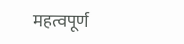महत्वपूर्ण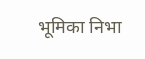भूमिका निभा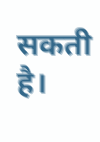सकती है।